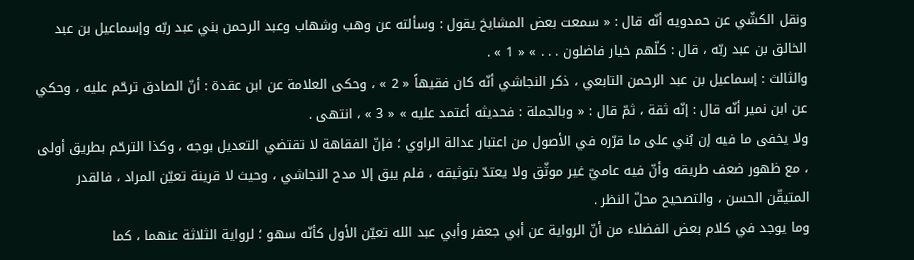ونقل الكشّي عن حمدويه أنّه قال : « سمعت بعض المشايخ يقول : وسألته عن وهب وشهاب وعبد الرحمن بني عبد ربّه وإسماعيل بن عبد الخالق بن عبد ربّه ، قال : كلّهم خيار فاضلون . . . » « 1 » .
والثالث : إسماعيل بن عبد الرحمن التابعي ، ذكر النجاشي أنّه كان فقيهاً « 2 » ، وحكى العلامة عن ابن عقدة : أنّ الصادق ترحّم عليه ، وحكي عن ابن نمير أنّه قال : إنّه ثقة ، ثمّ قال : « وبالجملة : فحديثه أعتمد عليه » « 3 » ، انتهى .
ولا يخفى ما فيه إن بُني على ما قرّره في الأصول من اعتبار عدالة الراوي ؛ فإنّ الفقاهة لا تقتضي التعديل بوجه ، وكذا الترحّم بطريق أولى ، مع ظهور ضعف طريقه وأنّ فيه عاميّ غير موثّق ولا يعتدّ بتوثيقه ، فلم يبق إلا مدح النجاشي ، وحيث لا قرينة تعيّن المراد ، فالقدر المتيقّن الحسن ، والتصحيح محلّ النظر .
وما يوجد في كلام بعض الفضلاء من أنّ الرواية عن أبي جعفر وأبي عبد الله تعيّن الأول كأنّه سهو ؛ لرواية الثلاثة عنهما ، كما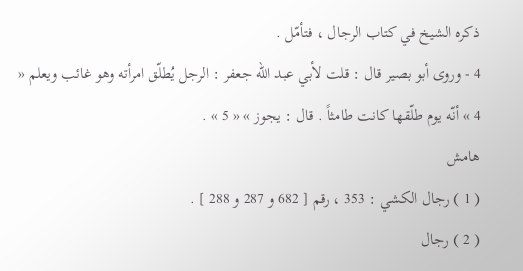ذكره الشيخ في كتاب الرجال ، فتأمّل .
4 - وروى أبو بصير قال : قلت لأبي عبد الله جعفر : الرجل يُطلّق امرأته وهو غائب ويعلم « 4 » أنّه يوم طلّقها كانت طامثاً . قال : يجوز » « 5 » .
هامش
( 1 ) رجال الكشي : 353 ، رقم [ 682 و 287 و 288 ] .
( 2 ) رجال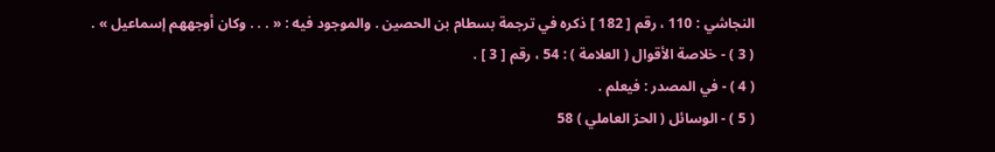النجاشي : 110 ، رقم [ 182 ] ذكره في ترجمة بسطام بن الحصين . والموجود فيه : « . . . وكان أوجههم إسماعيل » .
( 3 ) - خلاصة الأقوال ( العلامة ) : 54 ، رقم [ 3 ] .
( 4 ) - في المصدر : فيعلم .
( 5 ) - الوسائل ( الحرّ العاملي ) 58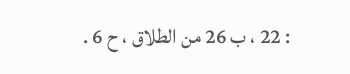: 22 ، ب 26 من الطلاق ، ح 6 .